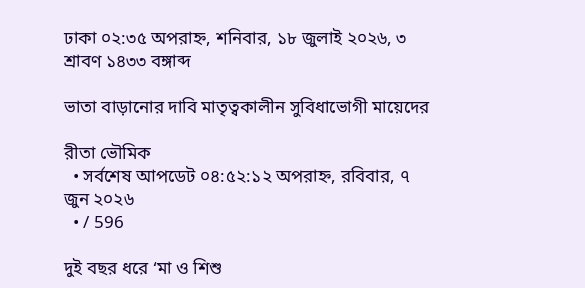ঢাকা ০২:৩৫ অপরাহ্ন, শনিবার, ১৮ জুলাই ২০২৬, ৩ শ্রাবণ ১৪৩৩ বঙ্গাব্দ

ভাতা বাড়ানোর দাবি মাতৃত্বকালীন সুবিধাভোগী মায়েদের

রীতা ভৌমিক
  • সর্বশেষ আপডেট ০৪:৫২:১২ অপরাহ্ন, রবিবার, ৭ জুন ২০২৬
  • / 596

দুই বছর ধরে ‘মা ও শিশু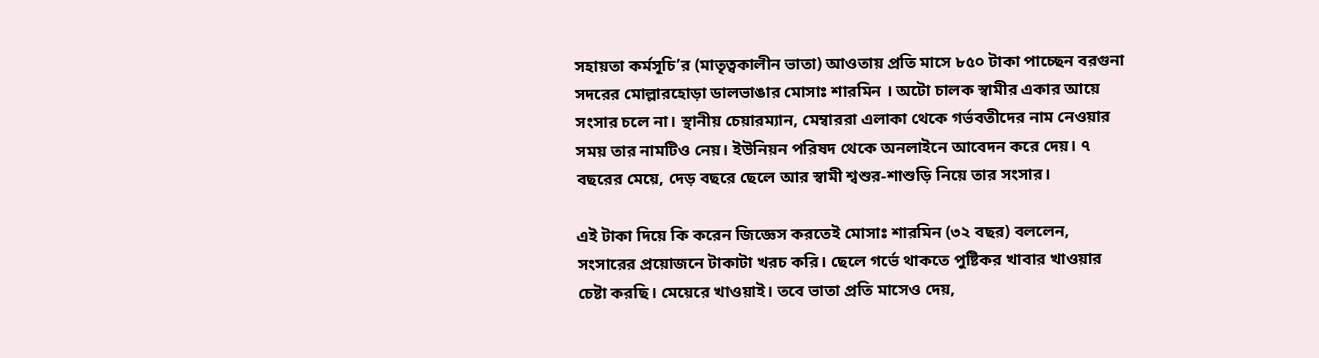সহায়তা কর্মসূচি’র (মাতৃত্বকালীন ভাতা) আওতায় প্রতি মাসে ৮৫০ টাকা পাচ্ছেন বরগুনা সদরের মোল্লারহোড়া ডালভাঙার মোসাঃ শারমিন । অটো চালক স্বামীর একার আয়ে সংসার চলে না। স্থানীয় চেয়ারম্যান, মেম্বাররা এলাকা থেকে গর্ভবতীদের নাম নেওয়ার সময় তার নামটিও নেয়। ইউনিয়ন পরিষদ থেকে অনলাইনে আবেদন করে দেয়। ৭ বছরের মেয়ে, দেড় বছরে ছেলে আর স্বামী শ্বশুর-শাশুড়ি নিয়ে তার সংসার।

এই টাকা দিয়ে কি করেন জিজ্ঞেস করতেই মোসাঃ শারমিন (৩২ বছর) বললেন, সংসারের প্রয়োজনে টাকাটা খরচ করি। ছেলে গর্ভে থাকতে পুষ্টিকর খাবার খাওয়ার চেষ্টা করছি। মেয়েরে খাওয়াই। তবে ভাতা প্রতি মাসেও দেয়,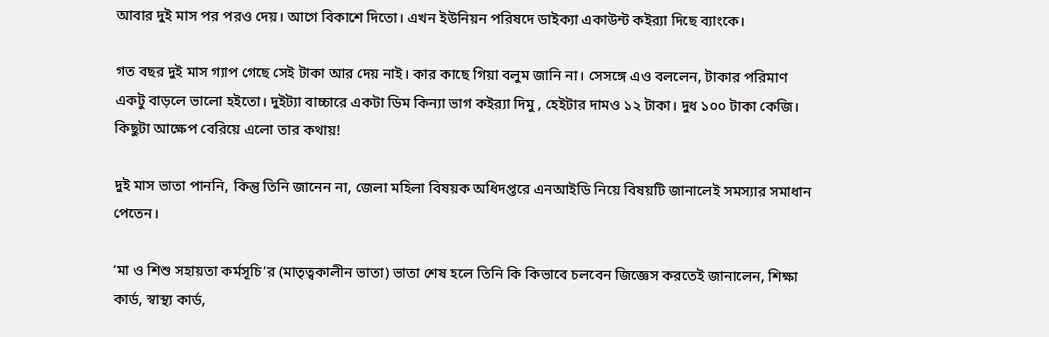আবার দুই মাস পর পরও দেয়। আগে বিকাশে দিতো। এখন ইউনিয়ন পরিষদে ডাইক্যা একাউন্ট কইর‌্যা দিছে ব্যাংকে।

গত বছর দুই মাস গ্যাপ গেছে সেই টাকা আর দেয় নাই। কার কাছে গিয়া বলুম জানি না। সেসঙ্গে এও বললেন, টাকার পরিমাণ একটু বাড়লে ভালো হইতো। দুইট্যা বাচ্চারে একটা ডিম কিন্যা ভাগ কইর‌্যা দিমু , হেইটার দামও ১২ টাকা। দুধ ১০০ টাকা কেজি। কিছুটা আক্ষেপ বেরিয়ে এলো তার কথায়!

দুই মাস ভাতা পাননি, কিন্তু তিনি জানেন না, জেলা মহিলা বিষয়ক অধিদপ্তরে এনআইডি নিয়ে বিষয়টি জানালেই সমস্যার সমাধান পেতেন।

‘মা ও শিশু সহায়তা কর্মসূচি’র (মাতৃত্বকালীন ভাতা) ভাতা শেষ হলে তিনি কি কিভাবে চলবেন জিজ্ঞেস করতেই জানালেন, শিক্ষা কার্ড, স্বাস্থ্য কার্ড,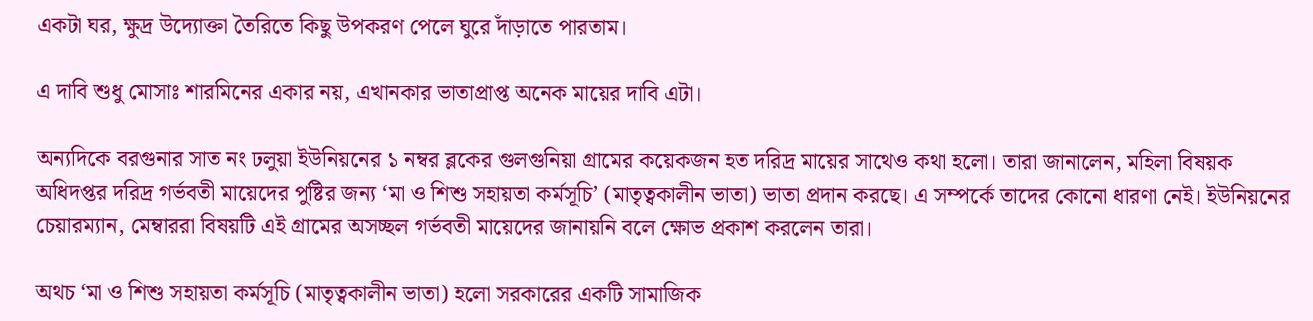একটা ঘর, ক্ষুদ্র উদ্যোক্তা তৈরিতে কিছু উপকরণ পেলে ঘুরে দাঁড়াতে পারতাম।

এ দাবি শুধু মোসাঃ শারমিনের একার নয়, এখানকার ভাতাপ্রাপ্ত অনেক মায়ের দাবি এটা।

অন্যদিকে বরগুনার সাত নং ঢলুয়া ইউনিয়নের ১ নম্বর ব্লকের গুলগুনিয়া গ্রামের কয়েকজন হত দরিদ্র মায়ের সাথেও কথা হলো। তারা জানালেন, মহিলা বিষয়ক অধিদপ্তর দরিদ্র গর্ভবতী মায়েদের পুষ্টির জন্য ‘মা ও শিশু সহায়তা কর্মসূচি’ (মাতৃত্বকালীন ভাতা) ভাতা প্রদান করছে। এ সম্পর্কে তাদের কোনো ধারণা নেই। ইউনিয়নের চেয়ারম্যান, মেম্বাররা বিষয়টি এই গ্রামের অসচ্ছল গর্ভবতী মায়েদের জানায়নি বলে ক্ষোভ প্রকাশ করলেন তারা।

অথচ ‘মা ও শিশু সহায়তা কর্মসূচি (মাতৃত্বকালীন ভাতা) হলো সরকারের একটি সামাজিক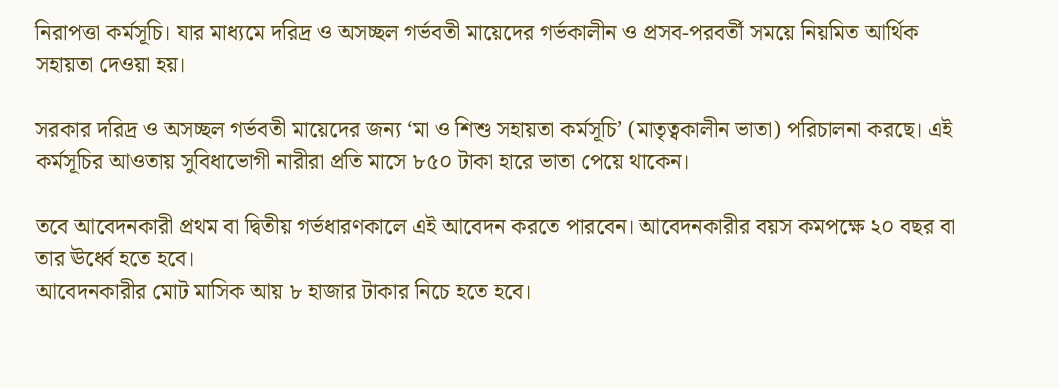নিরাপত্তা কর্মসূচি। যার মাধ্যমে দরিদ্র ও অসচ্ছল গর্ভবতী মায়েদের গর্ভকালীন ও প্রসব-পরবর্তী সময়ে নিয়মিত আর্থিক সহায়তা দেওয়া হয়।

সরকার দরিদ্র ও অসচ্ছল গর্ভবতী মায়েদের জন্য ‘মা ও শিশু সহায়তা কর্মসূচি’ (মাতৃত্বকালীন ভাতা) পরিচালনা করছে। এই কর্মসূচির আওতায় সুবিধাভোগী নারীরা প্রতি মাসে ৮৫০ টাকা হারে ভাতা পেয়ে থাকেন।

তবে আবেদনকারী প্রথম বা দ্বিতীয় গর্ভধারণকালে এই আবেদন করতে পারবেন। আবেদনকারীর বয়স কমপক্ষে ২০ বছর বা তার ঊর্ধ্বে হতে হবে।
আবেদনকারীর মোট মাসিক আয় ৮ হাজার টাকার নিচে হতে হবে।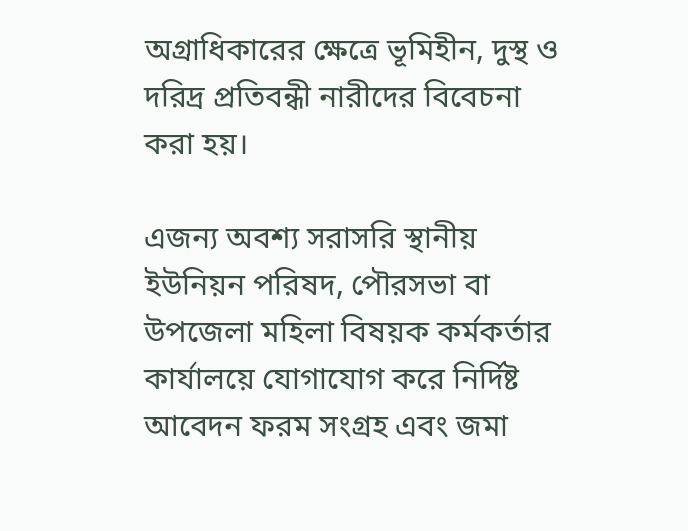অগ্রাধিকারের ক্ষেত্রে ভূমিহীন, দুস্থ ও দরিদ্র প্রতিবন্ধী নারীদের বিবেচনা করা হয়।

এজন্য অবশ্য সরাসরি স্থানীয় ইউনিয়ন পরিষদ, পৌরসভা বা উপজেলা মহিলা বিষয়ক কর্মকর্তার কার্যালয়ে যোগাযোগ করে নির্দিষ্ট আবেদন ফরম সংগ্রহ এবং জমা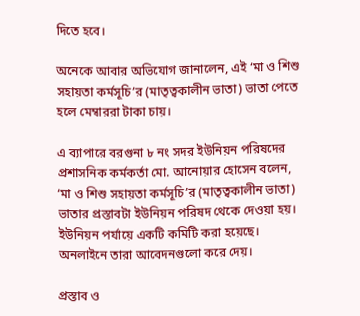দিতে হবে।

অনেকে আবার অভিযোগ জানালেন, এই ‘মা ও শিশু সহায়তা কর্মসূচি’র (মাতৃত্বকালীন ভাতা) ভাতা পেতে হলে মেম্বাররা টাকা চায়।

এ ব্যাপারে বরগুনা ৮ নং সদর ইউনিয়ন পরিষদের প্রশাসনিক কর্মকর্তা মো. আনোয়ার হোসেন বলেন, ‘মা ও শিশু সহায়তা কর্মসূচি’র (মাতৃত্বকালীন ভাতা) ভাতার প্রস্তাবটা ইউনিয়ন পরিষদ থেকে দেওয়া হয়। ইউনিয়ন পর্যায়ে একটি কমিটি করা হয়েছে। অনলাইনে তারা আবেদনগুলো করে দেয়।

প্রস্তাব ও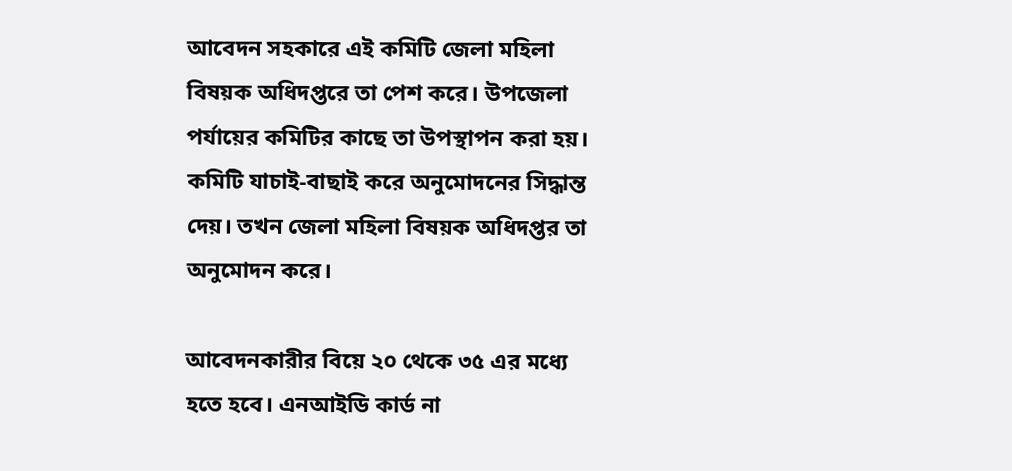আবেদন সহকারে এই কমিটি জেলা মহিলা বিষয়ক অধিদপ্তরে তা পেশ করে। উপজেলা পর্যায়ের কমিটির কাছে তা উপস্থাপন করা হয়। কমিটি যাচাই-বাছাই করে অনুমোদনের সিদ্ধান্ত দেয়। তখন জেলা মহিলা বিষয়ক অধিদপ্তর তা অনুমোদন করে।

আবেদনকারীর বিয়ে ২০ থেকে ৩৫ এর মধ্যে হতে হবে। এনআইডি কার্ড না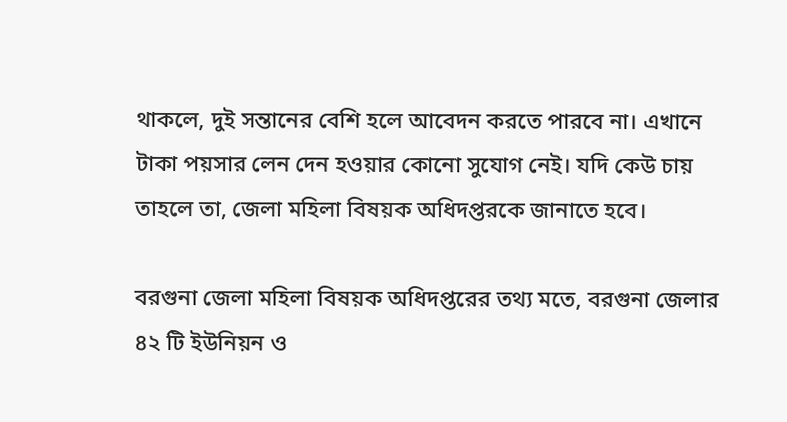থাকলে, দুই সন্তানের বেশি হলে আবেদন করতে পারবে না। এখানে টাকা পয়সার লেন দেন হওয়ার কোনো সুযোগ নেই। যদি কেউ চায় তাহলে তা, জেলা মহিলা বিষয়ক অধিদপ্তরকে জানাতে হবে।

বরগুনা জেলা মহিলা বিষয়ক অধিদপ্তরের তথ্য মতে, বরগুনা জেলার ৪২ টি ইউনিয়ন ও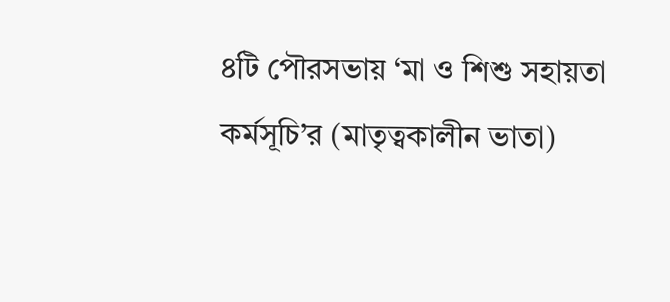৪টি পৌরসভায় ‘মা ও শিশু সহায়তা কর্মসূচি’র (মাতৃত্বকালীন ভাতা)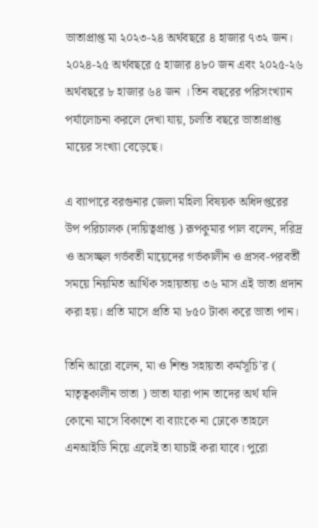ভাতাপ্রাপ্ত মা ২০২৩-২৪ অর্থবছরে ৪ হাজার ৭৩২ জন। ২০২৪-২৫ অর্থবছরে ৫ হাজার ৪৮০ জন এবং ২০২৫-২৬ অর্থবছরে ৮ হাজার ৬৪ জন । তিন বছরের পরিসংখ্যান পর্যালোচনা করলে দেখা যায়, চলতি বছরে ভাতাপ্রাপ্ত মায়ের সংখ্যা বেড়েছে।

এ ব্যাপারে বরগুনার জেলা মহিলা বিষয়ক অধিদপ্তরের উপ পরিচালক (দায়িত্বপ্রাপ্ত ) রূপকুমার পাল বলেন, দরিদ্র ও অসচ্ছল গর্ভবতী মায়েদের গর্ভকালীন ও প্রসব-পরবর্তী সময়ে নিয়মিত আর্থিক সহায়তায় ৩৬ মাস এই ভাতা প্রদান করা হয়। প্রতি মাসে প্রতি মা ৮৫০ টাকা করে ভাতা পান।

তিনি আরো বলেন, মা ও শিশু সহায়তা কর্মসূচি’র ( মাতৃত্বকালীন ভাতা ) ভাতা যারা পান তাদের অর্থ যদি কোনো মাসে বিকাশে বা ব্যাংকে না ঢোকে তাহলে এনআইডি নিয়ে এলেই তা যাচাই করা যাবে। পুরো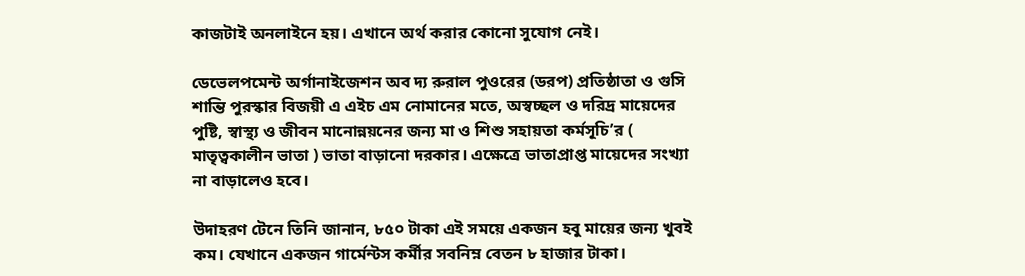কাজটাই অনলাইনে হয়। এখানে অর্থ করার কোনো সুযোগ নেই।

ডেভেলপমেন্ট অর্গানাইজেশন অব দ্য রুরাল পুওরের (ডরপ) প্রতিষ্ঠাতা ও গুসি শান্তি পুরস্কার বিজয়ী এ এইচ এম নোমানের মতে, অস্বচ্ছল ও দরিদ্র মায়েদের পুষ্টি, স্বাস্থ্য ও জীবন মানোন্নয়নের জন্য মা ও শিশু সহায়তা কর্মসূচি’র ( মাতৃত্বকালীন ভাতা ) ভাতা বাড়ানো দরকার। এক্ষেত্রে ভাতাপ্রাপ্ত মায়েদের সংখ্যা না বাড়ালেও হবে।

উদাহরণ টেনে তিনি জানান, ৮৫০ টাকা এই সময়ে একজন হবু মায়ের জন্য খুবই কম। যেখানে একজন গার্মেন্টস কর্মীর সবনিম্ন বেতন ৮ হাজার টাকা।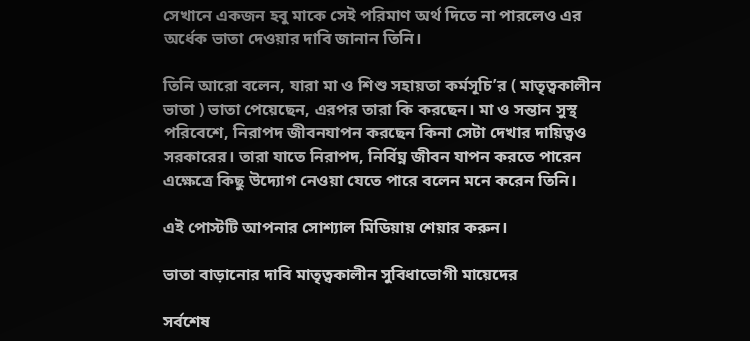সেখানে একজন হবু মাকে সেই পরিমাণ অর্থ দিতে না পারলেও এর অর্ধেক ভাতা দেওয়ার দাবি জানান তিনি।

তিনি আরো বলেন, যারা মা ও শিশু সহায়তা কর্মসূচি’র ( মাতৃত্বকালীন ভাতা ) ভাতা পেয়েছেন, এরপর তারা কি করছেন। মা ও সন্তান সুস্থ পরিবেশে, নিরাপদ জীবনযাপন করছেন কিনা সেটা দেখার দায়িত্বও সরকারের। তারা যাতে নিরাপদ, নির্বিঘ্ন জীবন যাপন করতে পারেন এক্ষেত্রে কিছু উদ্যোগ নেওয়া যেতে পারে বলেন মনে করেন তিনি।

এই পোস্টটি আপনার সোশ্যাল মিডিয়ায় শেয়ার করুন।

ভাতা বাড়ানোর দাবি মাতৃত্বকালীন সুবিধাভোগী মায়েদের

সর্বশেষ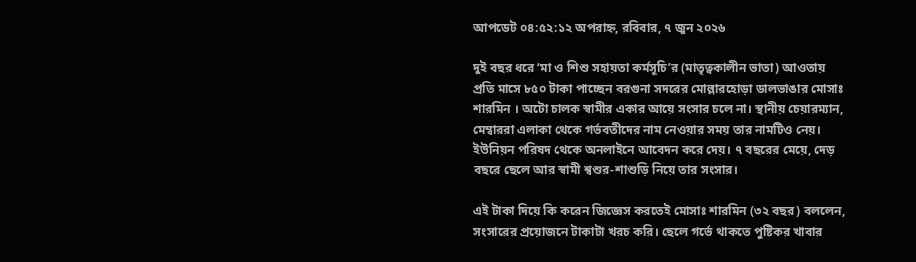আপডেট ০৪:৫২:১২ অপরাহ্ন, রবিবার, ৭ জুন ২০২৬

দুই বছর ধরে ‘মা ও শিশু সহায়তা কর্মসূচি’র (মাতৃত্বকালীন ভাতা) আওতায় প্রতি মাসে ৮৫০ টাকা পাচ্ছেন বরগুনা সদরের মোল্লারহোড়া ডালভাঙার মোসাঃ শারমিন । অটো চালক স্বামীর একার আয়ে সংসার চলে না। স্থানীয় চেয়ারম্যান, মেম্বাররা এলাকা থেকে গর্ভবতীদের নাম নেওয়ার সময় তার নামটিও নেয়। ইউনিয়ন পরিষদ থেকে অনলাইনে আবেদন করে দেয়। ৭ বছরের মেয়ে, দেড় বছরে ছেলে আর স্বামী শ্বশুর-শাশুড়ি নিয়ে তার সংসার।

এই টাকা দিয়ে কি করেন জিজ্ঞেস করতেই মোসাঃ শারমিন (৩২ বছর) বললেন, সংসারের প্রয়োজনে টাকাটা খরচ করি। ছেলে গর্ভে থাকতে পুষ্টিকর খাবার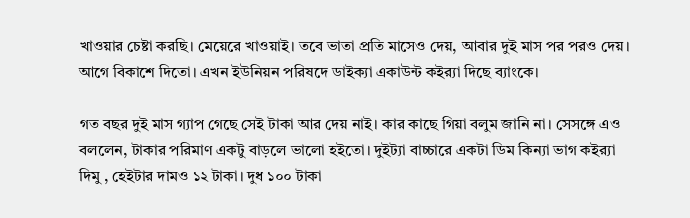খাওয়ার চেষ্টা করছি। মেয়েরে খাওয়াই। তবে ভাতা প্রতি মাসেও দেয়, আবার দুই মাস পর পরও দেয়। আগে বিকাশে দিতো। এখন ইউনিয়ন পরিষদে ডাইক্যা একাউন্ট কইর‌্যা দিছে ব্যাংকে।

গত বছর দুই মাস গ্যাপ গেছে সেই টাকা আর দেয় নাই। কার কাছে গিয়া বলুম জানি না। সেসঙ্গে এও বললেন, টাকার পরিমাণ একটু বাড়লে ভালো হইতো। দুইট্যা বাচ্চারে একটা ডিম কিন্যা ভাগ কইর‌্যা দিমু , হেইটার দামও ১২ টাকা। দুধ ১০০ টাকা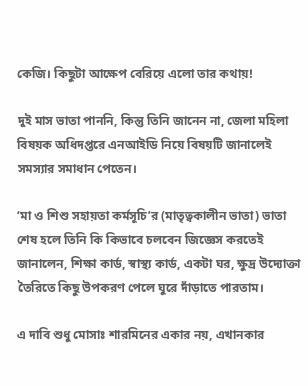কেজি। কিছুটা আক্ষেপ বেরিয়ে এলো তার কথায়!

দুই মাস ভাতা পাননি, কিন্তু তিনি জানেন না, জেলা মহিলা বিষয়ক অধিদপ্তরে এনআইডি নিয়ে বিষয়টি জানালেই সমস্যার সমাধান পেতেন।

‘মা ও শিশু সহায়তা কর্মসূচি’র (মাতৃত্বকালীন ভাতা) ভাতা শেষ হলে তিনি কি কিভাবে চলবেন জিজ্ঞেস করতেই জানালেন, শিক্ষা কার্ড, স্বাস্থ্য কার্ড, একটা ঘর, ক্ষুদ্র উদ্যোক্তা তৈরিতে কিছু উপকরণ পেলে ঘুরে দাঁড়াতে পারতাম।

এ দাবি শুধু মোসাঃ শারমিনের একার নয়, এখানকার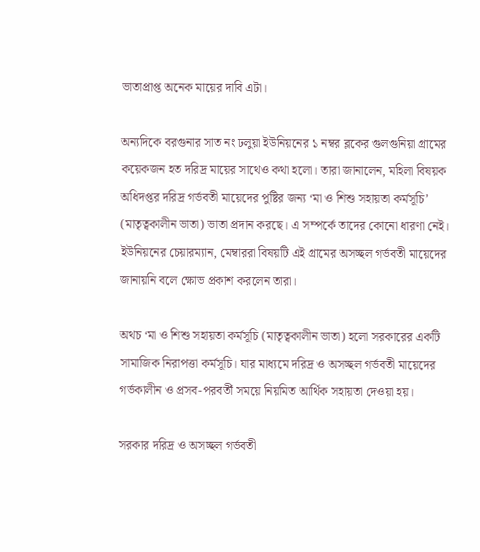ভাতাপ্রাপ্ত অনেক মায়ের দাবি এটা।

অন্যদিকে বরগুনার সাত নং ঢলুয়া ইউনিয়নের ১ নম্বর ব্লকের গুলগুনিয়া গ্রামের কয়েকজন হত দরিদ্র মায়ের সাথেও কথা হলো। তারা জানালেন, মহিলা বিষয়ক অধিদপ্তর দরিদ্র গর্ভবতী মায়েদের পুষ্টির জন্য ‘মা ও শিশু সহায়তা কর্মসূচি’ (মাতৃত্বকালীন ভাতা) ভাতা প্রদান করছে। এ সম্পর্কে তাদের কোনো ধারণা নেই। ইউনিয়নের চেয়ারম্যান, মেম্বাররা বিষয়টি এই গ্রামের অসচ্ছল গর্ভবতী মায়েদের জানায়নি বলে ক্ষোভ প্রকাশ করলেন তারা।

অথচ ‘মা ও শিশু সহায়তা কর্মসূচি (মাতৃত্বকালীন ভাতা) হলো সরকারের একটি সামাজিক নিরাপত্তা কর্মসূচি। যার মাধ্যমে দরিদ্র ও অসচ্ছল গর্ভবতী মায়েদের গর্ভকালীন ও প্রসব-পরবর্তী সময়ে নিয়মিত আর্থিক সহায়তা দেওয়া হয়।

সরকার দরিদ্র ও অসচ্ছল গর্ভবতী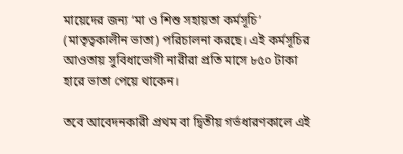মায়েদের জন্য ‘মা ও শিশু সহায়তা কর্মসূচি’ (মাতৃত্বকালীন ভাতা) পরিচালনা করছে। এই কর্মসূচির আওতায় সুবিধাভোগী নারীরা প্রতি মাসে ৮৫০ টাকা হারে ভাতা পেয়ে থাকেন।

তবে আবেদনকারী প্রথম বা দ্বিতীয় গর্ভধারণকালে এই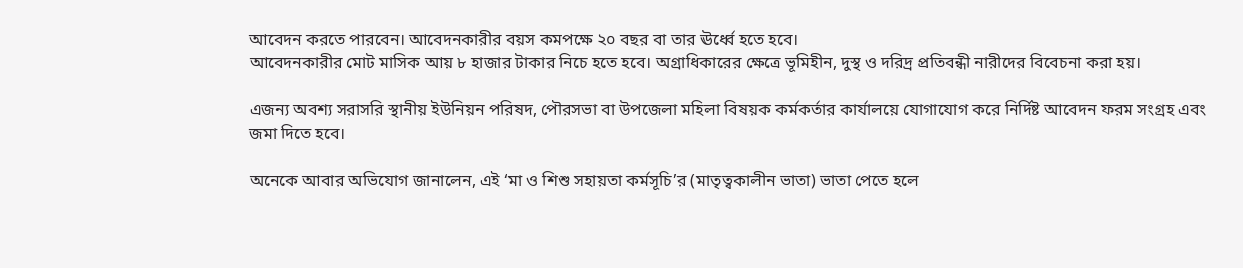আবেদন করতে পারবেন। আবেদনকারীর বয়স কমপক্ষে ২০ বছর বা তার ঊর্ধ্বে হতে হবে।
আবেদনকারীর মোট মাসিক আয় ৮ হাজার টাকার নিচে হতে হবে। অগ্রাধিকারের ক্ষেত্রে ভূমিহীন, দুস্থ ও দরিদ্র প্রতিবন্ধী নারীদের বিবেচনা করা হয়।

এজন্য অবশ্য সরাসরি স্থানীয় ইউনিয়ন পরিষদ, পৌরসভা বা উপজেলা মহিলা বিষয়ক কর্মকর্তার কার্যালয়ে যোগাযোগ করে নির্দিষ্ট আবেদন ফরম সংগ্রহ এবং জমা দিতে হবে।

অনেকে আবার অভিযোগ জানালেন, এই ‘মা ও শিশু সহায়তা কর্মসূচি’র (মাতৃত্বকালীন ভাতা) ভাতা পেতে হলে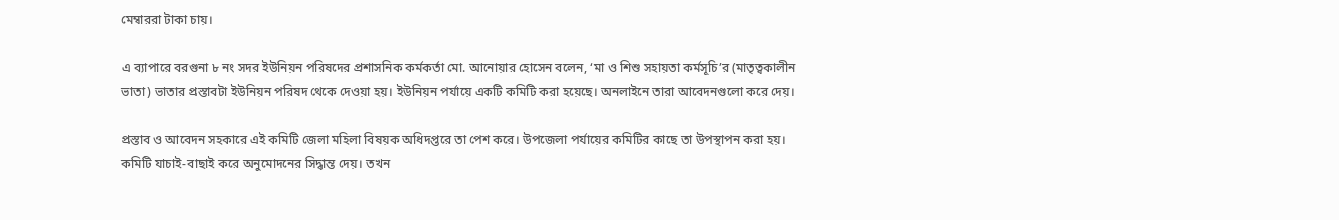মেম্বাররা টাকা চায়।

এ ব্যাপারে বরগুনা ৮ নং সদর ইউনিয়ন পরিষদের প্রশাসনিক কর্মকর্তা মো. আনোয়ার হোসেন বলেন, ‘মা ও শিশু সহায়তা কর্মসূচি’র (মাতৃত্বকালীন ভাতা) ভাতার প্রস্তাবটা ইউনিয়ন পরিষদ থেকে দেওয়া হয়। ইউনিয়ন পর্যায়ে একটি কমিটি করা হয়েছে। অনলাইনে তারা আবেদনগুলো করে দেয়।

প্রস্তাব ও আবেদন সহকারে এই কমিটি জেলা মহিলা বিষয়ক অধিদপ্তরে তা পেশ করে। উপজেলা পর্যায়ের কমিটির কাছে তা উপস্থাপন করা হয়। কমিটি যাচাই-বাছাই করে অনুমোদনের সিদ্ধান্ত দেয়। তখন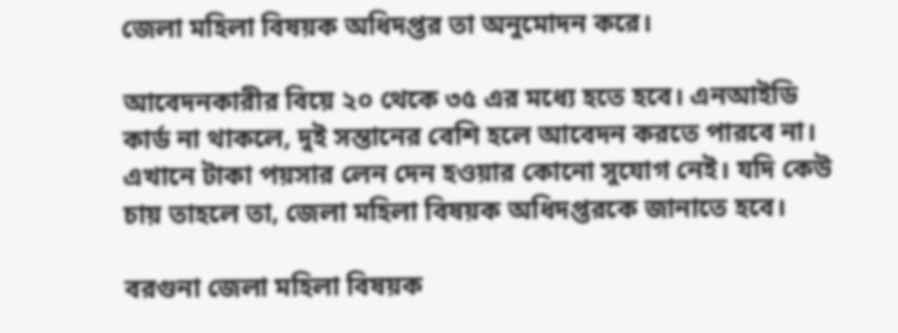জেলা মহিলা বিষয়ক অধিদপ্তর তা অনুমোদন করে।

আবেদনকারীর বিয়ে ২০ থেকে ৩৫ এর মধ্যে হতে হবে। এনআইডি কার্ড না থাকলে, দুই সন্তানের বেশি হলে আবেদন করতে পারবে না। এখানে টাকা পয়সার লেন দেন হওয়ার কোনো সুযোগ নেই। যদি কেউ চায় তাহলে তা, জেলা মহিলা বিষয়ক অধিদপ্তরকে জানাতে হবে।

বরগুনা জেলা মহিলা বিষয়ক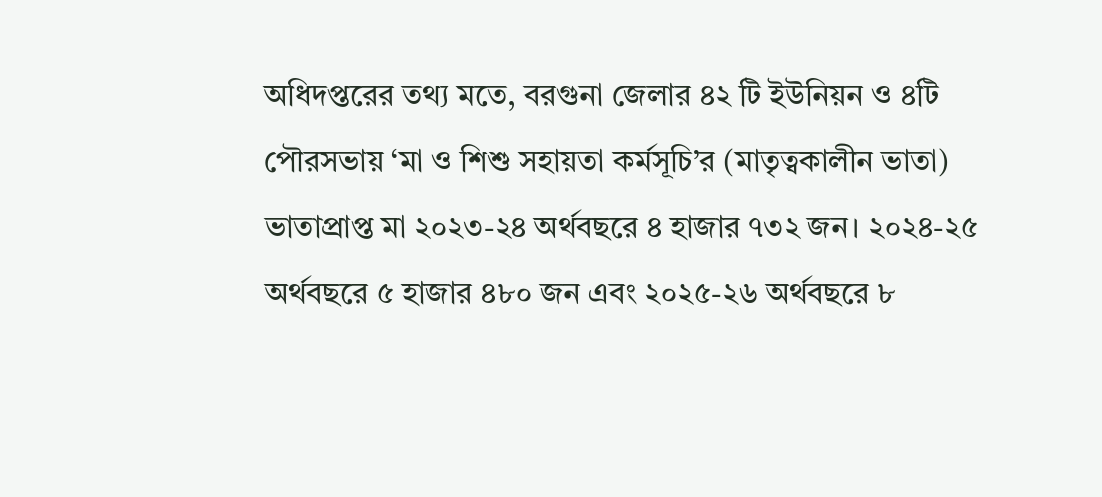অধিদপ্তরের তথ্য মতে, বরগুনা জেলার ৪২ টি ইউনিয়ন ও ৪টি পৌরসভায় ‘মা ও শিশু সহায়তা কর্মসূচি’র (মাতৃত্বকালীন ভাতা) ভাতাপ্রাপ্ত মা ২০২৩-২৪ অর্থবছরে ৪ হাজার ৭৩২ জন। ২০২৪-২৫ অর্থবছরে ৫ হাজার ৪৮০ জন এবং ২০২৫-২৬ অর্থবছরে ৮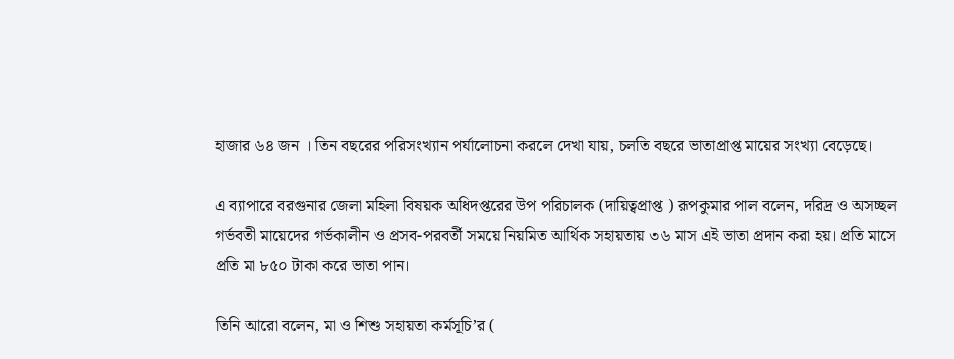হাজার ৬৪ জন । তিন বছরের পরিসংখ্যান পর্যালোচনা করলে দেখা যায়, চলতি বছরে ভাতাপ্রাপ্ত মায়ের সংখ্যা বেড়েছে।

এ ব্যাপারে বরগুনার জেলা মহিলা বিষয়ক অধিদপ্তরের উপ পরিচালক (দায়িত্বপ্রাপ্ত ) রূপকুমার পাল বলেন, দরিদ্র ও অসচ্ছল গর্ভবতী মায়েদের গর্ভকালীন ও প্রসব-পরবর্তী সময়ে নিয়মিত আর্থিক সহায়তায় ৩৬ মাস এই ভাতা প্রদান করা হয়। প্রতি মাসে প্রতি মা ৮৫০ টাকা করে ভাতা পান।

তিনি আরো বলেন, মা ও শিশু সহায়তা কর্মসূচি’র (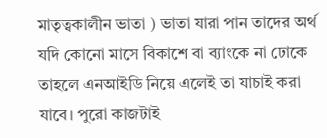মাতৃত্বকালীন ভাতা ) ভাতা যারা পান তাদের অর্থ যদি কোনো মাসে বিকাশে বা ব্যাংকে না ঢোকে তাহলে এনআইডি নিয়ে এলেই তা যাচাই করা যাবে। পুরো কাজটাই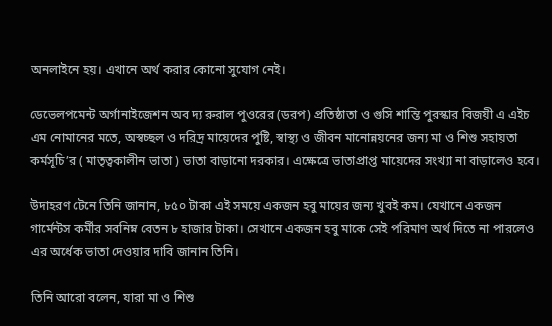অনলাইনে হয়। এখানে অর্থ করার কোনো সুযোগ নেই।

ডেভেলপমেন্ট অর্গানাইজেশন অব দ্য রুরাল পুওরের (ডরপ) প্রতিষ্ঠাতা ও গুসি শান্তি পুরস্কার বিজয়ী এ এইচ এম নোমানের মতে, অস্বচ্ছল ও দরিদ্র মায়েদের পুষ্টি, স্বাস্থ্য ও জীবন মানোন্নয়নের জন্য মা ও শিশু সহায়তা কর্মসূচি’র ( মাতৃত্বকালীন ভাতা ) ভাতা বাড়ানো দরকার। এক্ষেত্রে ভাতাপ্রাপ্ত মায়েদের সংখ্যা না বাড়ালেও হবে।

উদাহরণ টেনে তিনি জানান, ৮৫০ টাকা এই সময়ে একজন হবু মায়ের জন্য খুবই কম। যেখানে একজন গার্মেন্টস কর্মীর সবনিম্ন বেতন ৮ হাজার টাকা। সেখানে একজন হবু মাকে সেই পরিমাণ অর্থ দিতে না পারলেও এর অর্ধেক ভাতা দেওয়ার দাবি জানান তিনি।

তিনি আরো বলেন, যারা মা ও শিশু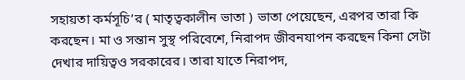সহায়তা কর্মসূচি’র ( মাতৃত্বকালীন ভাতা ) ভাতা পেয়েছেন, এরপর তারা কি করছেন। মা ও সন্তান সুস্থ পরিবেশে, নিরাপদ জীবনযাপন করছেন কিনা সেটা দেখার দায়িত্বও সরকারের। তারা যাতে নিরাপদ,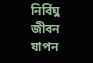নির্বিঘ্ন জীবন যাপন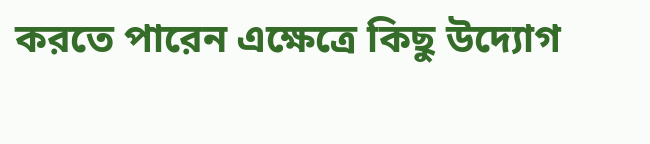করতে পারেন এক্ষেত্রে কিছু উদ্যোগ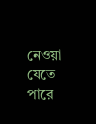নেওয়া যেতে পারে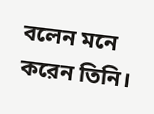বলেন মনে করেন তিনি।